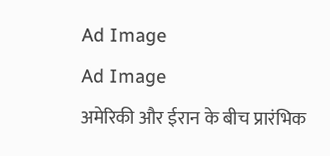Ad Image
Ad Image
अमेरिकी और ईरान के बीच प्रारंभिक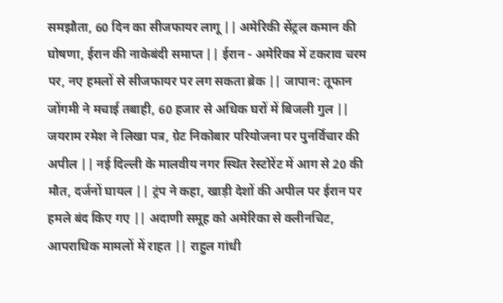समझौता, 60 दिन का सीजफायर लागू || अमेरिकी सेंट्रल कमान की घोषणा, ईरान की नाकेबंदी समाप्त || ईरान - अमेरिका में टकराव चरम पर, नए हमलों से सीजफायर पर लग सकता ब्रेक || जापान: तूफान जोंगमी ने मचाई तबाही, 60 हजार से अधिक घरों में बिजली गुल || जयराम रमेश ने लिखा पत्र, ग्रेट निकोबार परियोजना पर पुनर्विचार की अपील || नई दिल्ली के मालवीय नगर स्थित रेस्टोरेंट में आग से 20 की मौत, दर्जनों घायल || ट्रंप ने कहा, खाड़ी देशों की अपील पर ईरान पर हमले बंद किए गए || अदाणी समूह को अमेरिका से क्लीनचिट, आपराधिक मामलों में राहत || राहुल गांधी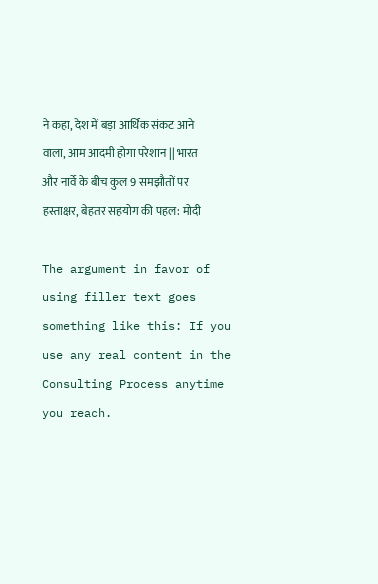ने कहा, देश में बड़ा आर्थिक संकट आने वाला, आम आदमी होगा परेशान || भारत और नार्वे के बीच कुल 9 समझौतों पर हस्ताक्षर, बेहतर सहयोग की पहल: मोदी

The argument in favor of using filler text goes something like this: If you use any real content in the Consulting Process anytime you reach.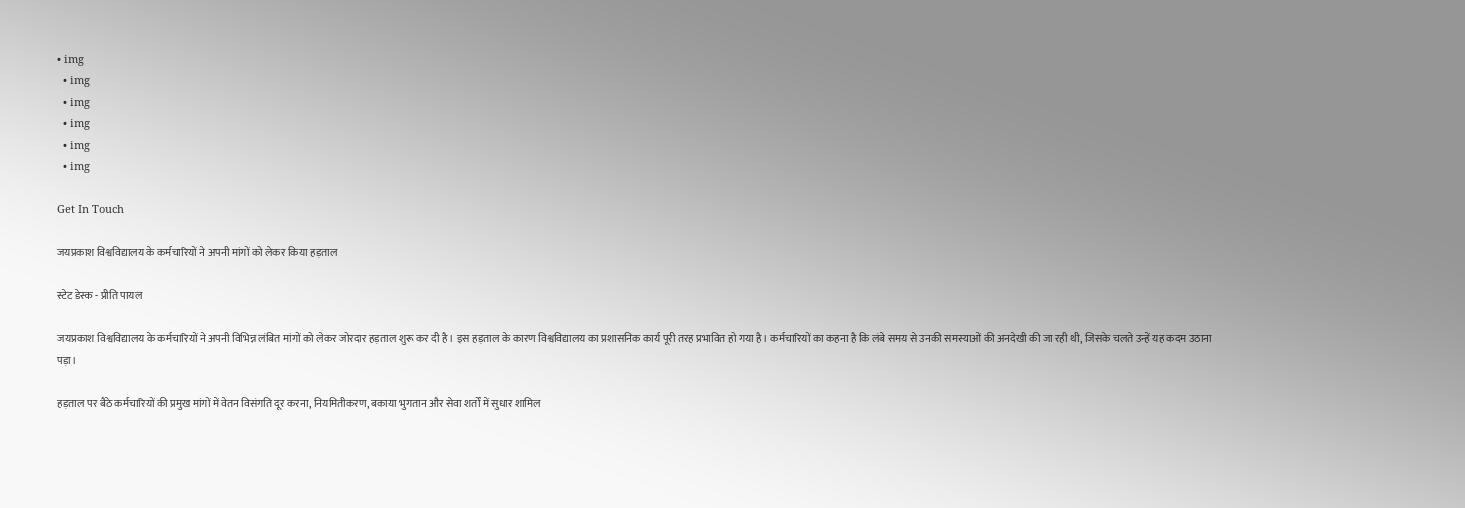• img
  • img
  • img
  • img
  • img
  • img

Get In Touch

जयप्रकाश विश्वविद्यालय के कर्मचारियों ने अपनी मांगों को लेकर किया हड़ताल

स्टेट डेस्क - प्रीति पायल

जयप्रकाश विश्वविद्यालय के कर्मचारियों ने अपनी विभिन्न लंबित मांगों को लेकर जोरदार हड़ताल शुरू कर दी है। इस हड़ताल के कारण विश्वविद्यालय का प्रशासनिक कार्य पूरी तरह प्रभावित हो गया है। कर्मचारियों का कहना है कि लंबे समय से उनकी समस्याओं की अनदेखी की जा रही थी, जिसके चलते उन्हें यह कदम उठाना पड़ा।

हड़ताल पर बैठे कर्मचारियों की प्रमुख मांगों में वेतन विसंगति दूर करना, नियमितीकरण, बकाया भुगतान और सेवा शर्तों में सुधार शामिल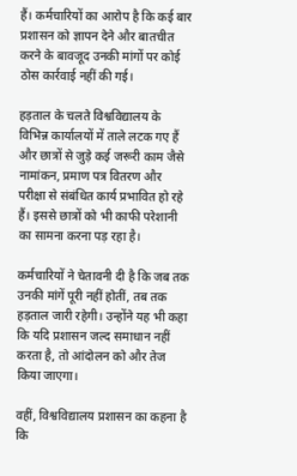हैं। कर्मचारियों का आरोप है कि कई बार प्रशासन को ज्ञापन देने और बातचीत करने के बावजूद उनकी मांगों पर कोई ठोस कार्रवाई नहीं की गई।

हड़ताल के चलते विश्वविद्यालय के विभिन्न कार्यालयों में ताले लटक गए हैं और छात्रों से जुड़े कई जरूरी काम जैसे नामांकन, प्रमाण पत्र वितरण और परीक्षा से संबंधित कार्य प्रभावित हो रहे हैं। इससे छात्रों को भी काफी परेशानी का सामना करना पड़ रहा है।

कर्मचारियों ने चेतावनी दी है कि जब तक उनकी मांगें पूरी नहीं होतीं, तब तक हड़ताल जारी रहेगी। उन्होंने यह भी कहा कि यदि प्रशासन जल्द समाधान नहीं करता है, तो आंदोलन को और तेज किया जाएगा।

वहीं, विश्वविद्यालय प्रशासन का कहना है कि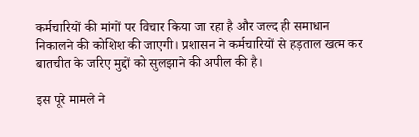कर्मचारियों की मांगों पर विचार किया जा रहा है और जल्द ही समाधान निकालने की कोशिश की जाएगी। प्रशासन ने कर्मचारियों से हड़ताल खत्म कर बातचीत के जरिए मुद्दों को सुलझाने की अपील की है।

इस पूरे मामले ने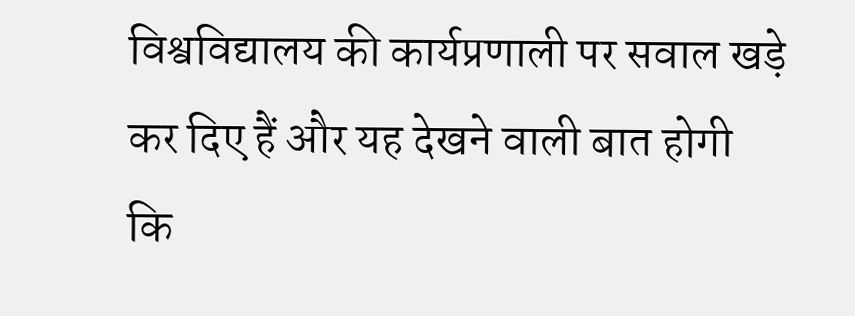विश्वविद्यालय की कार्यप्रणाली पर सवाल खड़े कर दिए हैं और यह देखने वाली बात होगी कि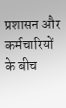प्रशासन और कर्मचारियों के बीच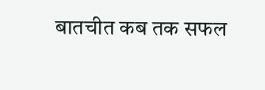बातचीत कब तक सफल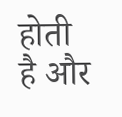होती है और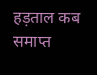हड़ताल कब समाप्त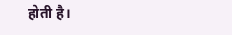होती है।